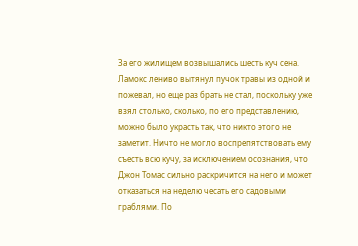За его жилищем возвышались шесть куч сена. Ламокс лениво вытянул пучок травы из одной и пожевал, но еще раз брать не стал, поскольку уже взял столько, сколько, по его представлению, можно было украсть так, что никто этого не заметит. Ничто не могло воспрепятствовать ему съесть всю кучу, за исключением осознания, что Джон Томас сильно раскричится на него и может отказаться на неделю чесать его садовыми граблями. По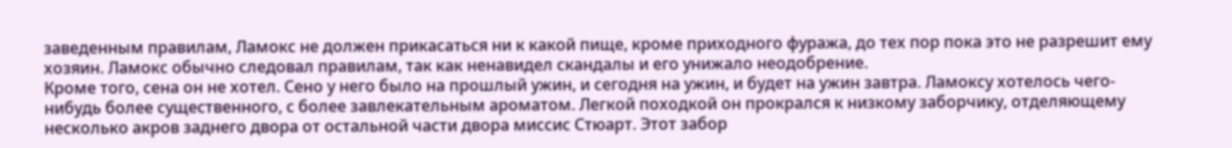заведенным правилам, Ламокс не должен прикасаться ни к какой пище, кроме приходного фуража, до тех пор пока это не разрешит ему хозяин. Ламокс обычно следовал правилам, так как ненавидел скандалы и его унижало неодобрение.
Кроме того, сена он не хотел. Сено у него было на прошлый ужин, и сегодня на ужин, и будет на ужин завтра. Ламоксу хотелось чего-нибудь более существенного, с более завлекательным ароматом. Легкой походкой он прокрался к низкому заборчику, отделяющему несколько акров заднего двора от остальной части двора миссис Стюарт. Этот забор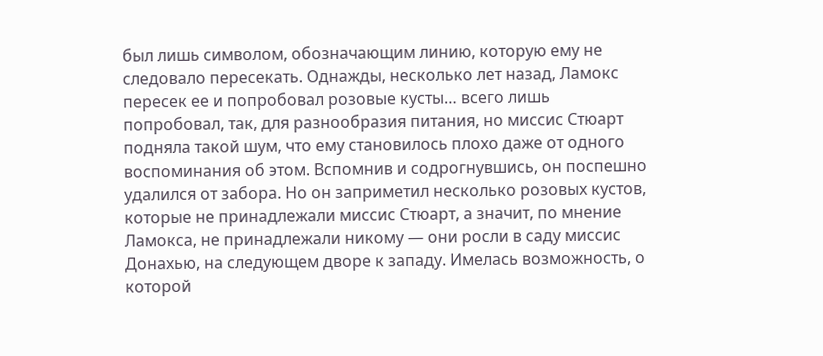был лишь символом, обозначающим линию, которую ему не следовало пересекать. Однажды, несколько лет назад, Ламокс пересек ее и попробовал розовые кусты… всего лишь попробовал, так, для разнообразия питания, но миссис Стюарт подняла такой шум, что ему становилось плохо даже от одного воспоминания об этом. Вспомнив и содрогнувшись, он поспешно удалился от забора. Но он заприметил несколько розовых кустов, которые не принадлежали миссис Стюарт, а значит, по мнение Ламокса, не принадлежали никому — они росли в саду миссис Донахью, на следующем дворе к западу. Имелась возможность, о которой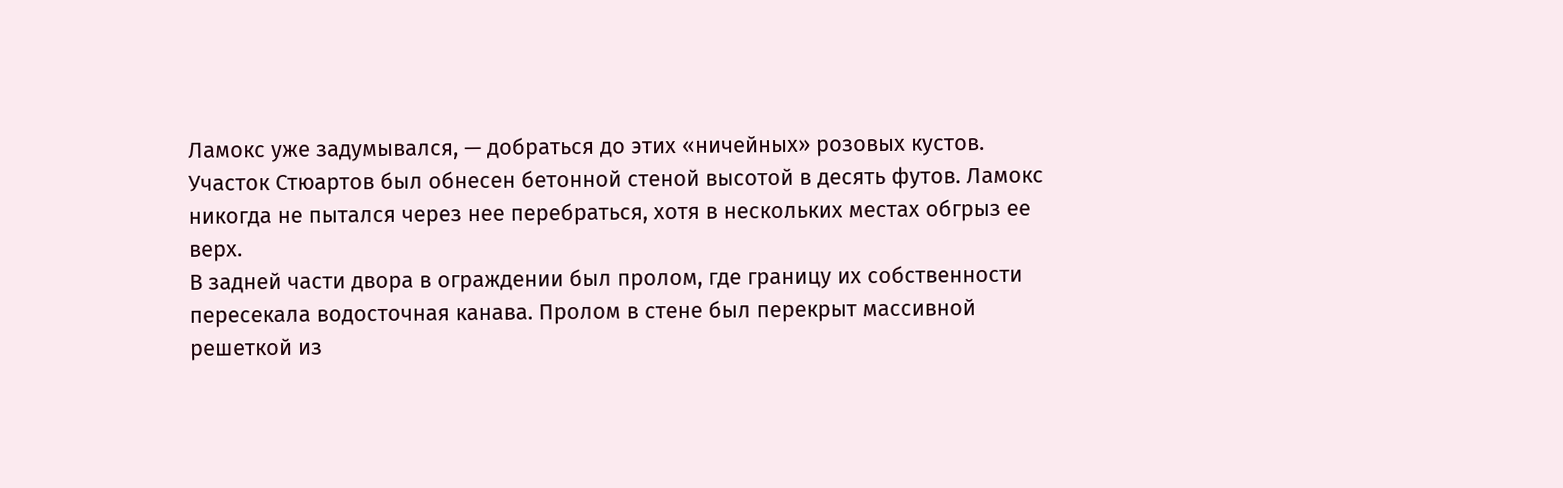Ламокс уже задумывался, — добраться до этих «ничейных» розовых кустов.
Участок Стюартов был обнесен бетонной стеной высотой в десять футов. Ламокс никогда не пытался через нее перебраться, хотя в нескольких местах обгрыз ее верх.
В задней части двора в ограждении был пролом, где границу их собственности пересекала водосточная канава. Пролом в стене был перекрыт массивной решеткой из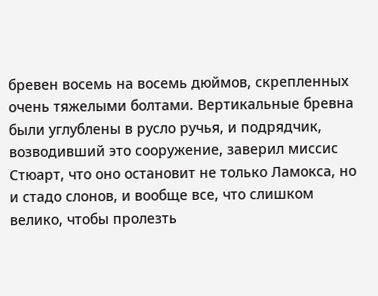бревен восемь на восемь дюймов, скрепленных очень тяжелыми болтами. Вертикальные бревна были углублены в русло ручья, и подрядчик, возводивший это сооружение, заверил миссис Стюарт, что оно остановит не только Ламокса, но и стадо слонов, и вообще все, что слишком велико, чтобы пролезть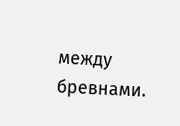между бревнами.